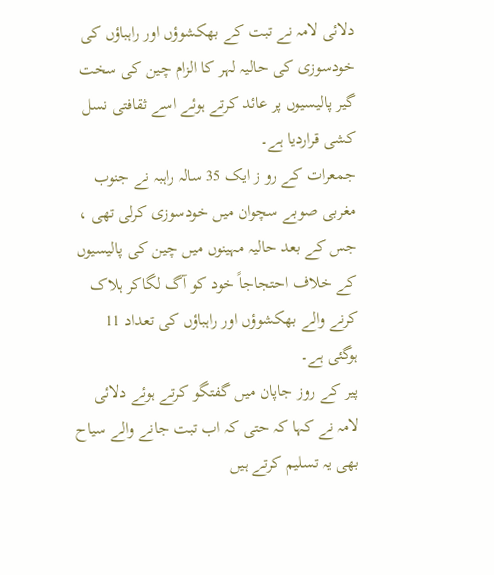دلائی لامہ نے تبت کے بھکشوؤں اور راہباؤں کی خودسوزی کی حالیہ لہر کا الزام چین کی سخت گیر پالیسیوں پر عائد کرتے ہوئے اسے ثقافتی نسل کشی قراردیا ہے۔
جمعرات کے رو ز ایک 35 سالہ راہبہ نے جنوب مغربی صوبے سچوان میں خودسوزی کرلی تھی ، جس کے بعد حالیہ مہینوں میں چین کی پالیسیوں کے خلاف احتجاجاً خود کو آگ لگاکر ہلاک کرنے والے بھکشوؤں اور راہباؤں کی تعداد 11 ہوگئی ہے۔
پیر کے روز جاپان میں گفتگو کرتے ہوئے دلائی لامہ نے کہا کہ حتی کہ اب تبت جانے والے سیاح بھی یہ تسلیم کرتے ہیں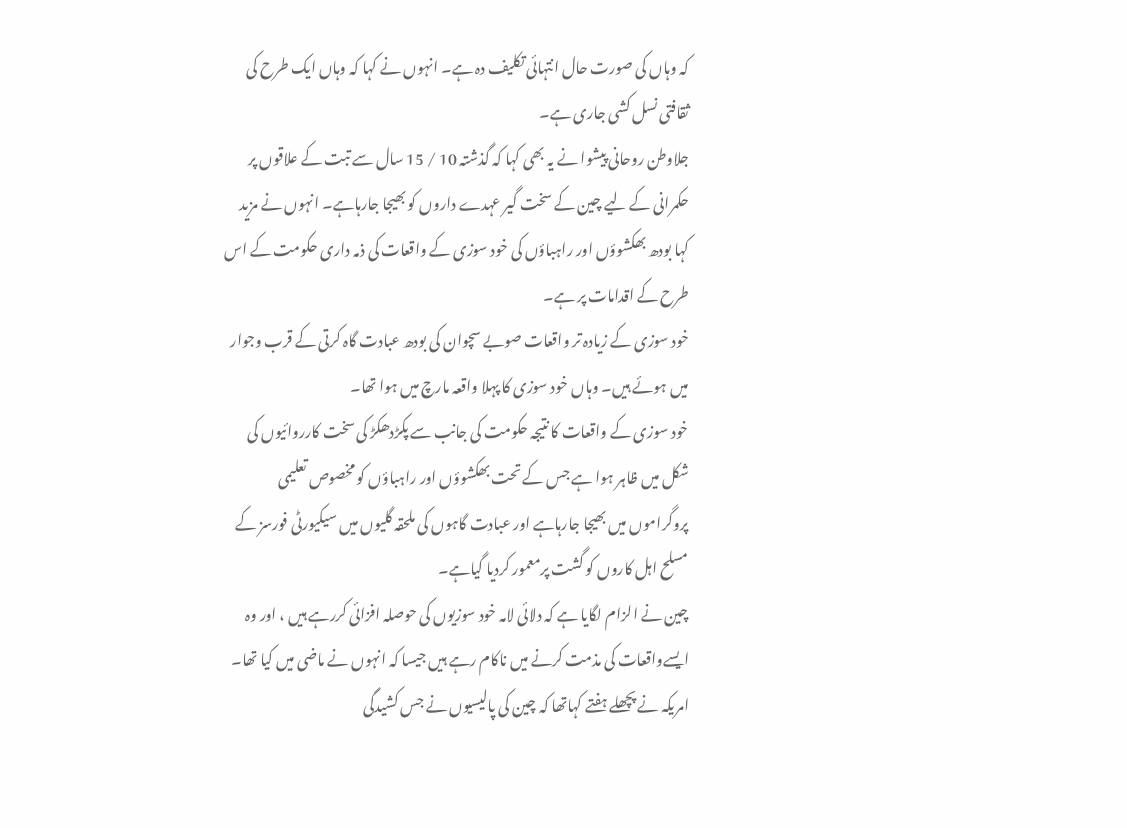کہ وہاں کی صورت حال انتہائی تکلیف دہ ہے۔ انہوں نے کہا کہ وہاں ایک طرح کی ثقافتی نسل کشی جاری ہے۔
جلاوطن روحانی پیشوا نے یہ بھی کہا کہ گذشتہ 10 / 15 سال سے تبت کے علاقوں پر حکمرانی کے لیے چین کے سخت گیر عہدے داروں کو بھیجا جارہاہے۔ انہوں نے مزید کہا بودھ بھکشوؤں اور راہباؤں کی خود سوزی کے واقعات کی ذمہ داری حکومت کے اس طرح کے اقدامات پر ہے۔
خود سوزی کے زیادہ تر واقعات صوبے سچوان کی بودھ عبادت گاہ کرتی کے قرب وجوار میں ہوئے ہیں۔ وہاں خود سوزی کا پہلا واقعہ مارچ میں ہوا تھا۔
خود سوزی کے واقعات کا نتیجہ حکومت کی جانب سے پکڑدھکڑ کی سخت کارروائیوں کی شکل میں ظاہر ہوا ہے جس کے تحت بھکشوؤں اور راہباؤں کو مخصوص تعلیمی پروگراموں میں بھیجا جارہاہے اور عبادت گاہوں کی ملحقہ گلیوں میں سیکیورٹی فورسز کے مسلح اہل کاروں کو گشت پرمعمور کردیا گیاہے۔
چین نے الزام لگایا ہے کہ دلائی لامہ خود سوزیوں کی حوصلہ افزائی کررہے ہیں ، اور وہ ایسےواقعات کی مذمت کرنے میں ناکام رہے ہیں جیسا کہ انہوں نے ماضی میں کیا تھا۔
امریکہ نے پچھلے ہفتے کہاتھا کہ چین کی پالیسیوں نے جس کشیدگی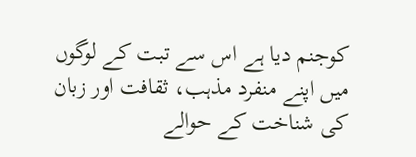کوجنم دیا ہے اس سے تبت کے لوگوں میں اپنے منفرد مذہب، ثقافت اور زبان کی شناخت کے حوالے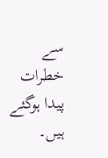سے خطرات پیدا ہوگئے ہیں۔